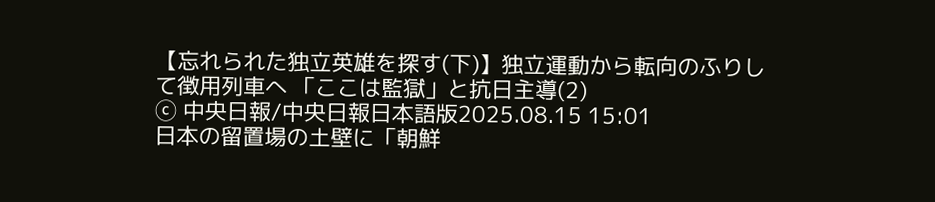【忘れられた独立英雄を探す(下)】独立運動から転向のふりして徴用列車へ 「ここは監獄」と抗日主導(2)
ⓒ 中央日報/中央日報日本語版2025.08.15 15:01
日本の留置場の土壁に「朝鮮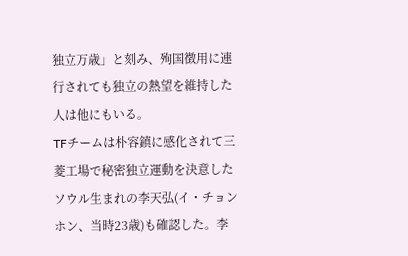独立万歳」と刻み、殉国徴用に連行されても独立の熱望を維持した人は他にもいる。
TFチームは朴容鎮に感化されて三菱工場で秘密独立運動を決意したソウル生まれの李天弘(イ・チョンホン、当時23歳)も確認した。李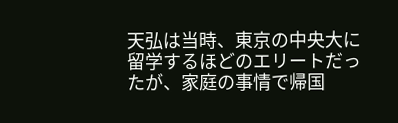天弘は当時、東京の中央大に留学するほどのエリートだったが、家庭の事情で帰国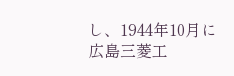し、1944年10月に広島三菱工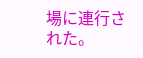場に連行された。